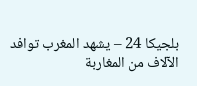بلجيكا 24 – يشهد المغرب توافد الآلاف من المغاربة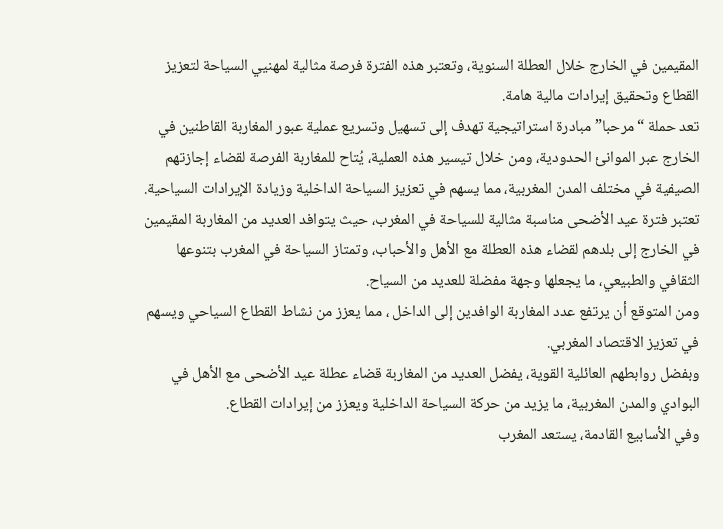المقيمين في الخارج خلال العطلة السنوية، وتعتبر هذه الفترة فرصة مثالية لمهنيي السياحة لتعزيز القطاع وتحقيق إيرادات مالية هامة.
تعد حملة “مرحبا” مبادرة استراتيجية تهدف إلى تسهيل وتسريع عملية عبور المغاربة القاطنين في الخارج عبر الموانئ الحدودية، ومن خلال تيسير هذه العملية، يُتاح للمغاربة الفرصة لقضاء إجازتهم الصيفية في مختلف المدن المغربية، مما يسهم في تعزيز السياحة الداخلية وزيادة الإيرادات السياحية.
تعتبر فترة عيد الأضحى مناسبة مثالية للسياحة في المغرب، حيث يتوافد العديد من المغاربة المقيمين في الخارج إلى بلدهم لقضاء هذه العطلة مع الأهل والأحباب، وتمتاز السياحة في المغرب بتنوعها الثقافي والطبيعي، ما يجعلها وجهة مفضلة للعديد من السياح.
ومن المتوقع أن يرتفع عدد المغاربة الوافدين إلى الداخل ، مما يعزز من نشاط القطاع السياحي ويسهم في تعزيز الاقتصاد المغربي.
وبفضل روابطهم العائلية القوية، يفضل العديد من المغاربة قضاء عطلة عيد الأضحى مع الأهل في البوادي والمدن المغربية، ما يزيد من حركة السياحة الداخلية ويعزز من إيرادات القطاع.
وفي الأسابيع القادمة، يستعد المغرب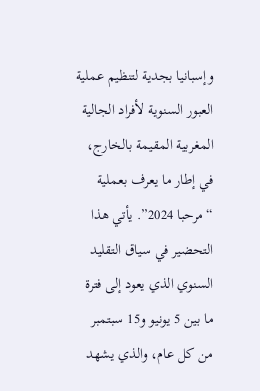وإسبانيا بجدية لتنظيم عملية العبور السنوية لأفراد الجالية المغربية المقيمة بالخارج، في إطار ما يعرف بعملية “مرحبا 2024”. يأتي هذا التحضير في سياق التقليد السنوي الذي يعود إلى فترة ما بين 5 يونيو و15 سبتمبر من كل عام، والذي يشهد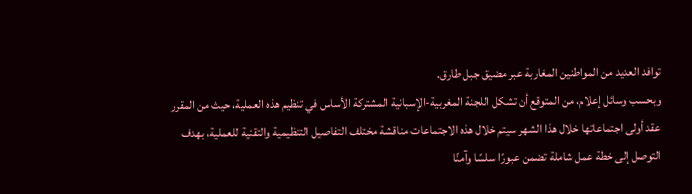توافد العديد من المواطنين المغاربة عبر مضيق جبل طارق.
وبحسب وسائل إعلام، من المتوقع أن تشكل اللجنة المغربية-الإسبانية المشتركة الأساس في تنظيم هذه العملية، حيث من المقرر عقد أولى اجتماعاتها خلال هذا الشهر سيتم خلال هذه الاجتماعات مناقشة مختلف التفاصيل التنظيمية والتقنية للعملية، بهدف التوصل إلى خطة عمل شاملة تضمن عبورًا سلسًا وآمنًا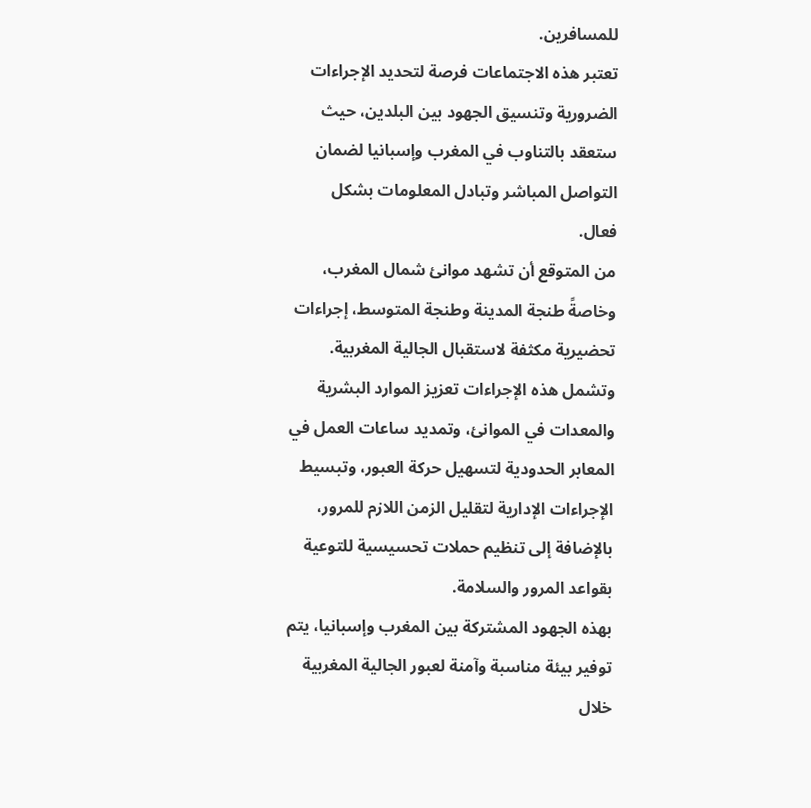للمسافرين.
تعتبر هذه الاجتماعات فرصة لتحديد الإجراءات الضرورية وتنسيق الجهود بين البلدين، حيث ستعقد بالتناوب في المغرب وإسبانيا لضمان التواصل المباشر وتبادل المعلومات بشكل فعال.
من المتوقع أن تشهد موانئ شمال المغرب، وخاصةً طنجة المدينة وطنجة المتوسط، إجراءات تحضيرية مكثفة لاستقبال الجالية المغربية. وتشمل هذه الإجراءات تعزيز الموارد البشرية والمعدات في الموانئ، وتمديد ساعات العمل في المعابر الحدودية لتسهيل حركة العبور، وتبسيط الإجراءات الإدارية لتقليل الزمن اللازم للمرور، بالإضافة إلى تنظيم حملات تحسيسية للتوعية بقواعد المرور والسلامة.
بهذه الجهود المشتركة بين المغرب وإسبانيا، يتم توفير بيئة مناسبة وآمنة لعبور الجالية المغربية خلال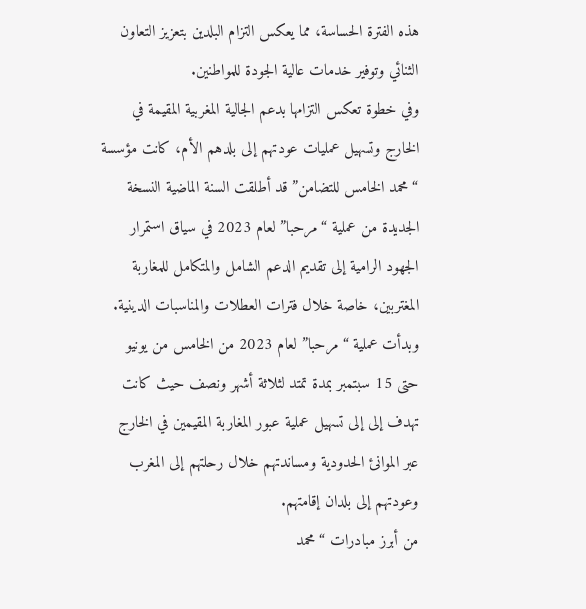هذه الفترة الحساسة، مما يعكس التزام البلدين بتعزيز التعاون الثنائي وتوفير خدمات عالية الجودة للمواطنين.
وفي خطوة تعكس التزامها بدعم الجالية المغربية المقيمة في الخارج وتسهيل عمليات عودتهم إلى بلدهم الأم، كانت مؤسسة “محمد الخامس للتضامن” قد أطلقت السنة الماضية النسخة الجديدة من عملية “مرحبا” لعام 2023 في سياق استمرار الجهود الرامية إلى تقديم الدعم الشامل والمتكامل للمغاربة المغتربين، خاصة خلال فترات العطلات والمناسبات الدينية.
وبدأت عملية “مرحبا” لعام 2023 من الخامس من يونيو حتى 15 سبتمبر بمدة تمتد لثلاثة أشهر ونصف حيث كانت تهدف إلى إلى تسهيل عملية عبور المغاربة المقيمين في الخارج عبر الموانئ الحدودية ومساندتهم خلال رحلتهم إلى المغرب وعودتهم إلى بلدان إقامتهم.
من أبرز مبادرات “محمد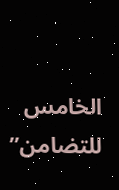الخامس للتضامن”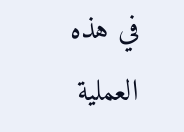في هذه العملية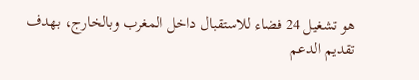هو تشغيل 24 فضاء للاستقبال داخل المغرب وبالخارج، بهدف تقديم الدعم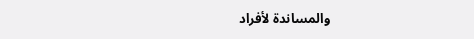والمساندة لأفراد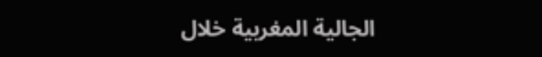الجالية المغربية خلال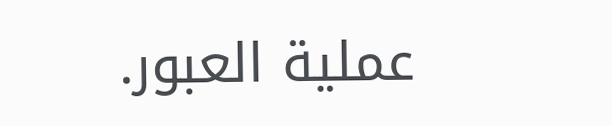عملية العبور.